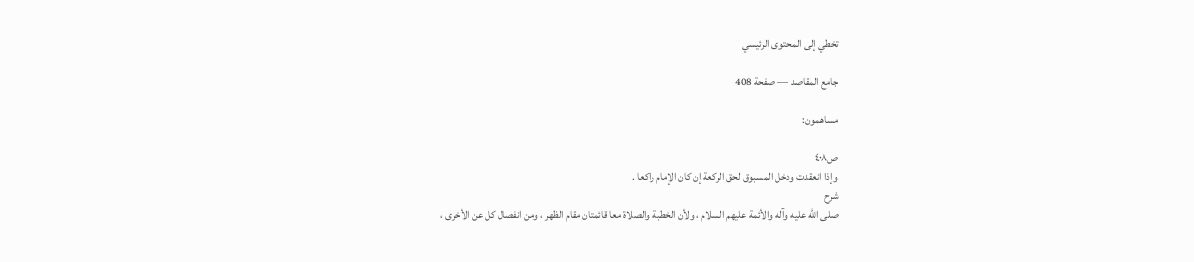تخطي إلى المحتوى الرئيسي

جامع المقاصد — صفحة 408

مساهمون:

ص٤٠٨
وإذا انعقدت ودخل المسبوق لحق الركعة إن كان الإمام راكعا .
شرح
صلى الله عليه وآله والأئمة عليهم السلام ، ولأن الخطبة والصلاة معا قائمتان مقام الظهر ، ومن انفصال كل عن الأخرى ،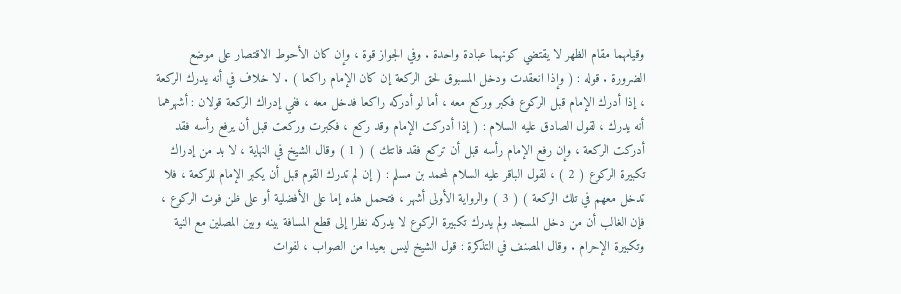وقيامهما مقام الظهر لا يقتضي كونهما عبادة واحدة . وفي الجواز قوة ، وإن كان الأحوط الاقتصار على موضع الضرورة . قوله : ( وإذا انعقدت ودخل المسبوق لحق الركعة إن كان الإمام راكعا ) . لا خلاف في أنه يدرك الركعة ، إذا أدرك الإمام قبل الركوع فكبر وركع معه ، أما لو أدركه راكعا فدخل معه ، ففي إدراك الركعة قولان : أشهرهما أنه يدرك ، لقول الصادق عليه السلام : ( إذا أدركت الإمام وقد ركع ، فكبرت وركعت قبل أن يرفع رأسه فقد أدركت الركعة ، وإن رفع الإمام رأسه قبل أن تركع فقد فاتتك ) ( 1 ) وقال الشيخ في النهاية ، لا بد من إدراك تكبيرة الركوع ( 2 ) ، لقول الباقر عليه السلام لمحمد بن مسلم : ( إن لم تدرك القوم قبل أن يكبر الإمام للركعة ، فلا تدخل معهم في تلك الركعة ) ( 3 ) والرواية الأولى أشهر ، فتحمل هذه إما على الأفضلية أو على ظن فوت الركوع ، فإن الغالب أن من دخل المسجد ولم يدرك تكبيرة الركوع لا يدركه نظرا إلى قطع المسافة بينه وبين المصلين مع النية وتكبيرة الإحرام . وقال المصنف في التذكرة : قول الشيخ ليس بعيدا من الصواب ، لفوات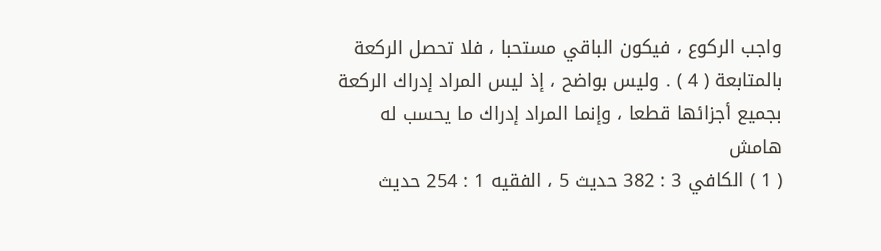واجب الركوع ، فيكون الباقي مستحبا ، فلا تحصل الركعة بالمتابعة ( 4 ) . وليس بواضح ، إذ ليس المراد إدراك الركعة بجميع أجزائها قطعا ، وإنما المراد إدراك ما يحسب له
هامش
( 1 ) الكافي 3 : 382 حديث 5 ، الفقيه 1 : 254 حديث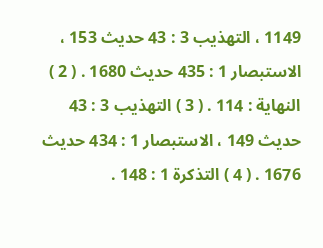1149 ، التهذيب 3 : 43 حديث 153 ، الاستبصار 1 : 435 حديث 1680 . ( 2 ) النهاية : 114 . ( 3 ) التهذيب 3 : 43 حديث 149 ، الاستبصار 1 : 434 حديث 1676 . ( 4 ) التذكرة 1 : 148 .